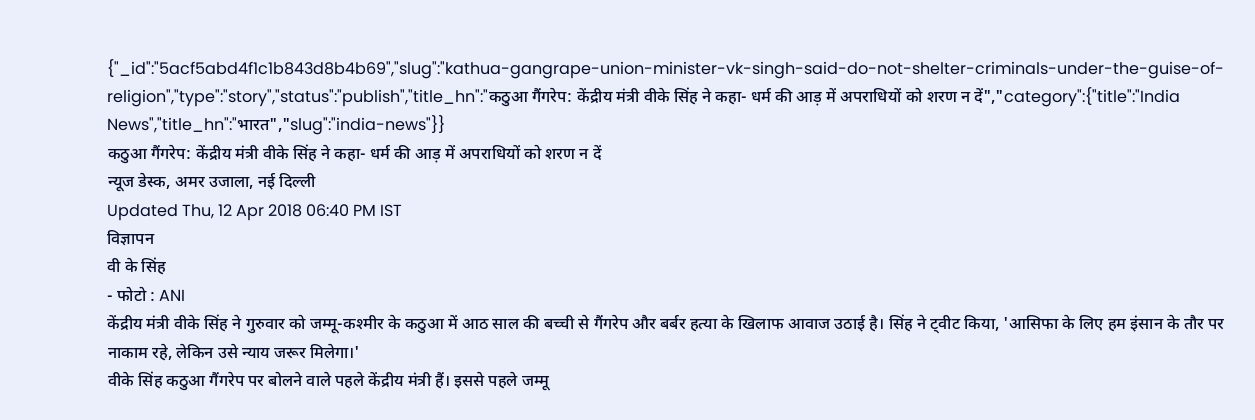{"_id":"5acf5abd4f1c1b843d8b4b69","slug":"kathua-gangrape-union-minister-vk-singh-said-do-not-shelter-criminals-under-the-guise-of-religion","type":"story","status":"publish","title_hn":"कठुआ गैंगरेप: केंद्रीय मंत्री वीके सिंह ने कहा- धर्म की आड़ में अपराधियों को शरण न दें","category":{"title":"India News","title_hn":"भारत","slug":"india-news"}}
कठुआ गैंगरेप: केंद्रीय मंत्री वीके सिंह ने कहा- धर्म की आड़ में अपराधियों को शरण न दें
न्यूज डेस्क, अमर उजाला, नई दिल्ली
Updated Thu, 12 Apr 2018 06:40 PM IST
विज्ञापन
वी के सिंह
- फोटो : ANI
केंद्रीय मंत्री वीके सिंह ने गुरुवार को जम्मू-कश्मीर के कठुआ में आठ साल की बच्ची से गैंगरेप और बर्बर हत्या के खिलाफ आवाज उठाई है। सिंह ने ट्वीट किया, 'आसिफा के लिए हम इंसान के तौर पर नाकाम रहे, लेकिन उसे न्याय जरूर मिलेगा।'
वीके सिंह कठुआ गैंगरेप पर बोलने वाले पहले केंद्रीय मंत्री हैं। इससे पहले जम्मू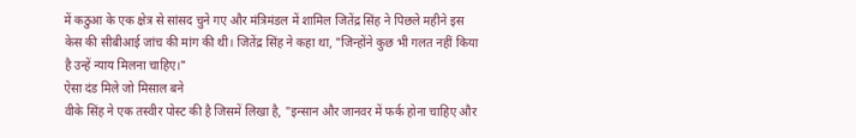में कठुआ के एक क्षेत्र से सांसद चुने गए और मंत्रिमंडल में शामिल जितेंद्र सिंह ने पिछले महीने इस केस की सीबीआई जांच की मांग की थी। जितेंद्र सिंह ने कहा था, "जिन्होंने कुछ भी गलत नहीं किया है उन्हें न्याय मिलना चाहिए।"
ऐसा दंड मिले जो मिसाल बने
वीके सिंह ने एक तस्वीर पोस्ट की है जिसमें लिखा है, "इन्सान और जानवर में फर्क होना चाहिए और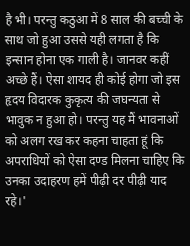है भी। परन्तु कठुआ में 8 साल की बच्ची के साथ जो हुआ उससे यही लगता है कि इन्सान होना एक गाली है। जानवर कहीं अच्छे हैं। ऐसा शायद ही कोई होगा जो इस हृदय विदारक कुकृत्य की जघन्यता से भावुक न हुआ हो। परन्तु यह मैं भावनाओं को अलग रख कर कहना चाहता हूं कि अपराधियों को ऐसा दण्ड मिलना चाहिए कि उनका उदाहरण हमें पीढ़ी दर पीढ़ी याद रहे।'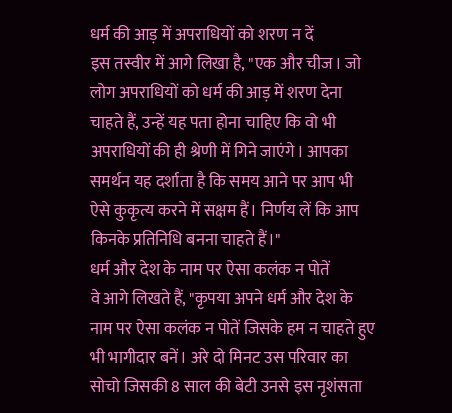धर्म की आड़ में अपराधियों को शरण न दें
इस तस्वीर में आगे लिखा है, "एक और चीज। जो लोग अपराधियों को धर्म की आड़ में शरण देना चाहते हैं, उन्हें यह पता होना चाहिए कि वो भी अपराधियों की ही श्रेणी में गिने जाएंगे। आपका समर्थन यह दर्शाता है कि समय आने पर आप भी ऐसे कुकृत्य करने में सक्षम हैं। निर्णय लें कि आप किनके प्रतिनिधि बनना चाहते हैं।"
धर्म और देश के नाम पर ऐसा कलंक न पोतें
वे आगे लिखते हैं, "कृपया अपने धर्म और देश के नाम पर ऐसा कलंक न पोतें जिसके हम न चाहते हुए भी भागीदार बनें। अरे दो मिनट उस परिवार का सोचो जिसकी 8 साल की बेटी उनसे इस नृशंसता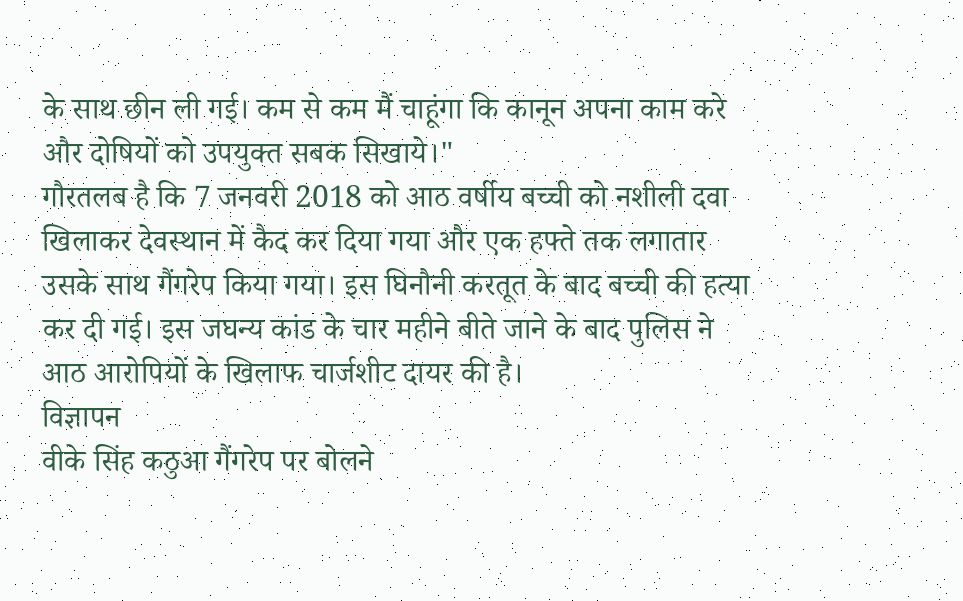के साथ छीन ली गई। कम से कम मैं चाहूंगा कि कानून अपना काम करे और दोषियों को उपयुक्त सबक सिखाये।"
गौरतलब है कि 7 जनवरी 2018 को आठ वर्षीय बच्ची को नशीली दवा खिलाकर देवस्थान में कैद कर दिया गया और एक हफ्ते तक लगातार उसके साथ गैंगरेप किया गया। इस घिनौनी करतूत के बाद बच्ची की हत्या कर दी गई। इस जघन्य कांड के चार महीने बीते जाने के बाद पुलिस ने आठ आरोपियों के खिलाफ चार्जशीट दायर की है।
विज्ञापन
वीके सिंह कठुआ गैंगरेप पर बोलने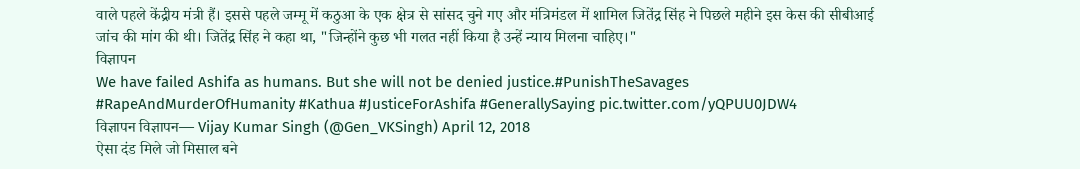वाले पहले केंद्रीय मंत्री हैं। इससे पहले जम्मू में कठुआ के एक क्षेत्र से सांसद चुने गए और मंत्रिमंडल में शामिल जितेंद्र सिंह ने पिछले महीने इस केस की सीबीआई जांच की मांग की थी। जितेंद्र सिंह ने कहा था, "जिन्होंने कुछ भी गलत नहीं किया है उन्हें न्याय मिलना चाहिए।"
विज्ञापन
We have failed Ashifa as humans. But she will not be denied justice.#PunishTheSavages #RapeAndMurderOfHumanity #Kathua #JusticeForAshifa #GenerallySaying pic.twitter.com/yQPUU0JDW4
विज्ञापन विज्ञापन— Vijay Kumar Singh (@Gen_VKSingh) April 12, 2018
ऐसा दंड मिले जो मिसाल बने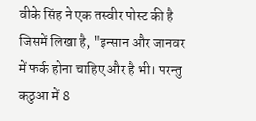वीके सिंह ने एक तस्वीर पोस्ट की है जिसमें लिखा है, "इन्सान और जानवर में फर्क होना चाहिए और है भी। परन्तु कठुआ में 8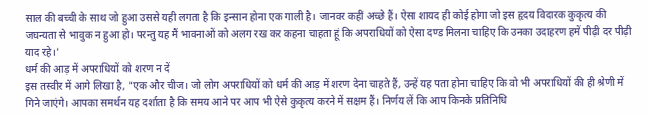साल की बच्ची के साथ जो हुआ उससे यही लगता है कि इन्सान होना एक गाली है। जानवर कहीं अच्छे हैं। ऐसा शायद ही कोई होगा जो इस हृदय विदारक कुकृत्य की जघन्यता से भावुक न हुआ हो। परन्तु यह मैं भावनाओं को अलग रख कर कहना चाहता हूं कि अपराधियों को ऐसा दण्ड मिलना चाहिए कि उनका उदाहरण हमें पीढ़ी दर पीढ़ी याद रहे।'
धर्म की आड़ में अपराधियों को शरण न दें
इस तस्वीर में आगे लिखा है, "एक और चीज। जो लोग अपराधियों को धर्म की आड़ में शरण देना चाहते हैं, उन्हें यह पता होना चाहिए कि वो भी अपराधियों की ही श्रेणी में गिने जाएंगे। आपका समर्थन यह दर्शाता है कि समय आने पर आप भी ऐसे कुकृत्य करने में सक्षम हैं। निर्णय लें कि आप किनके प्रतिनिधि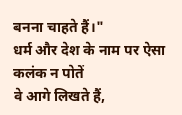बनना चाहते हैं।"
धर्म और देश के नाम पर ऐसा कलंक न पोतें
वे आगे लिखते हैं,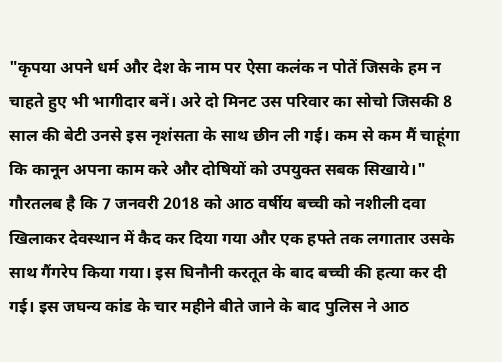"कृपया अपने धर्म और देश के नाम पर ऐसा कलंक न पोतें जिसके हम न चाहते हुए भी भागीदार बनें। अरे दो मिनट उस परिवार का सोचो जिसकी 8 साल की बेटी उनसे इस नृशंसता के साथ छीन ली गई। कम से कम मैं चाहूंगा कि कानून अपना काम करे और दोषियों को उपयुक्त सबक सिखाये।"
गौरतलब है कि 7 जनवरी 2018 को आठ वर्षीय बच्ची को नशीली दवा खिलाकर देवस्थान में कैद कर दिया गया और एक हफ्ते तक लगातार उसके साथ गैंगरेप किया गया। इस घिनौनी करतूत के बाद बच्ची की हत्या कर दी गई। इस जघन्य कांड के चार महीने बीते जाने के बाद पुलिस ने आठ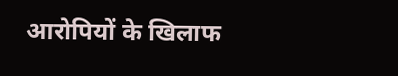आरोपियों के खिलाफ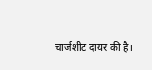चार्जशीट दायर की है।